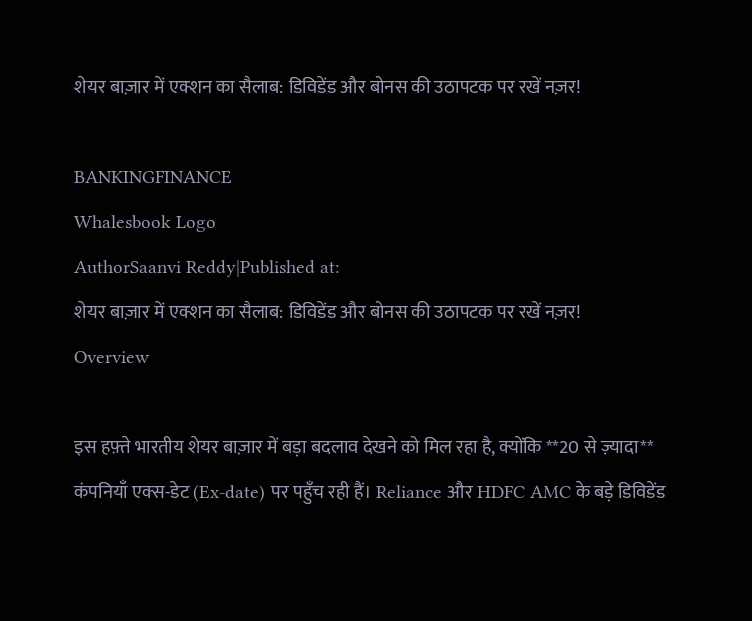शेयर बाज़ार में एक्शन का सैलाब: डिविडेंड और बोनस की उठापटक पर रखें नज़र!

BANKINGFINANCE
Whalesbook Logo
AuthorSaanvi Reddy|Published at:
शेयर बाज़ार में एक्शन का सैलाब: डिविडेंड और बोनस की उठापटक पर रखें नज़र!
Overview

इस हफ़्ते भारतीय शेयर बाज़ार में बड़ा बदलाव देखने को मिल रहा है, क्योंकि **20 से ज़्यादा** कंपनियाँ एक्स-डेट (Ex-date) पर पहुँच रही हैं। Reliance और HDFC AMC के बड़े डिविडेंड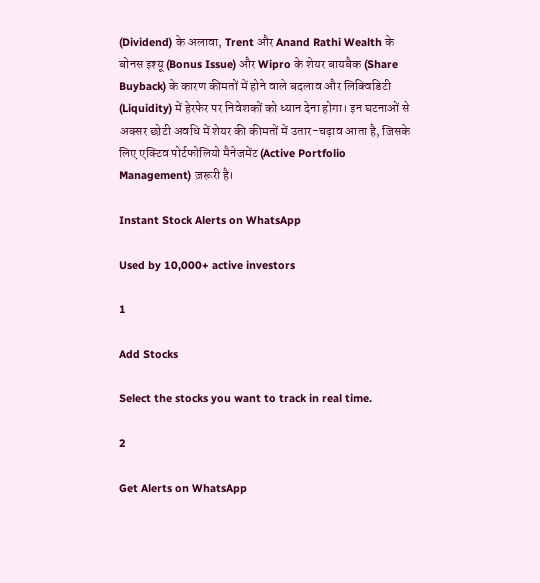(Dividend) के अलावा, Trent और Anand Rathi Wealth के बोनस इश्यू (Bonus Issue) और Wipro के शेयर बायबैक (Share Buyback) के कारण कीमतों में होने वाले बदलाव और लिक्विडिटी (Liquidity) में हेरफेर पर निवेशकों को ध्यान देना होगा। इन घटनाओं से अक्सर छोटी अवधि में शेयर की कीमतों में उतार-चढ़ाव आता है, जिसके लिए एक्टिव पोर्टफोलियो मैनेजमेंट (Active Portfolio Management) ज़रूरी है।

Instant Stock Alerts on WhatsApp

Used by 10,000+ active investors

1

Add Stocks

Select the stocks you want to track in real time.

2

Get Alerts on WhatsApp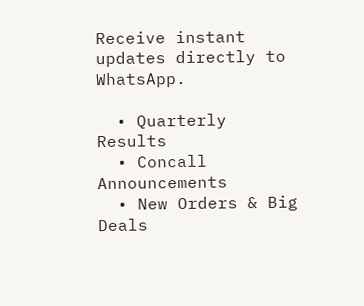Receive instant updates directly to WhatsApp.

  • Quarterly Results
  • Concall Announcements
  • New Orders & Big Deals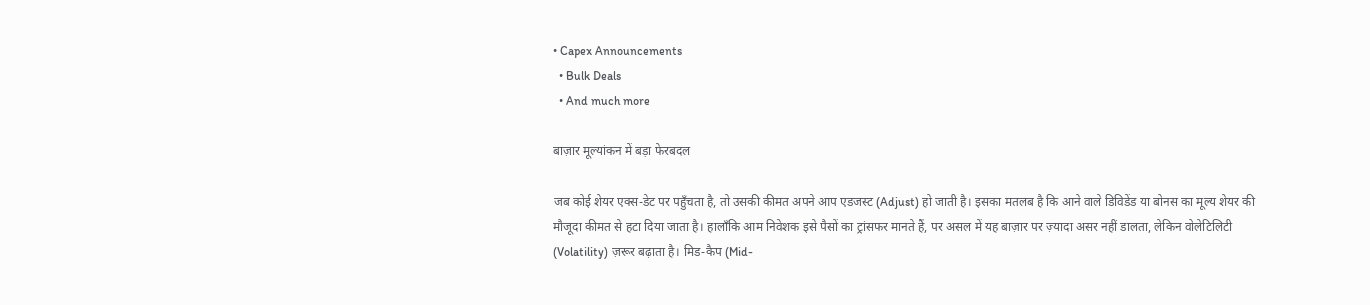• Capex Announcements
  • Bulk Deals
  • And much more

बाज़ार मूल्यांकन में बड़ा फेरबदल

जब कोई शेयर एक्स-डेट पर पहुँचता है, तो उसकी कीमत अपने आप एडजस्ट (Adjust) हो जाती है। इसका मतलब है कि आने वाले डिविडेंड या बोनस का मूल्य शेयर की मौजूदा कीमत से हटा दिया जाता है। हालाँकि आम निवेशक इसे पैसों का ट्रांसफर मानते हैं, पर असल में यह बाज़ार पर ज़्यादा असर नहीं डालता, लेकिन वोलेटिलिटी (Volatility) ज़रूर बढ़ाता है। मिड-कैप (Mid-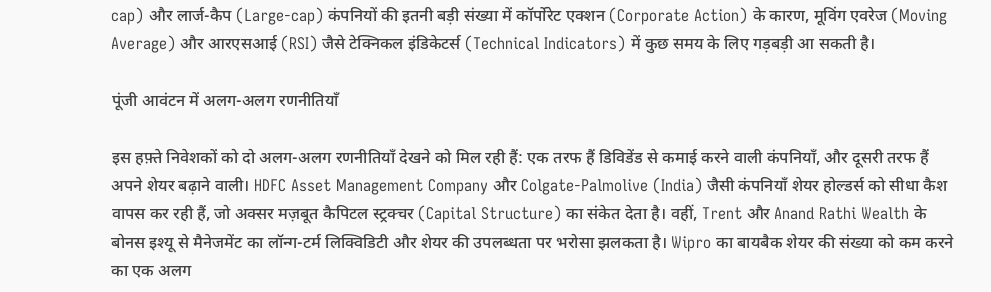cap) और लार्ज-कैप (Large-cap) कंपनियों की इतनी बड़ी संख्या में कॉर्पोरेट एक्शन (Corporate Action) के कारण, मूविंग एवरेज (Moving Average) और आरएसआई (RSI) जैसे टेक्निकल इंडिकेटर्स (Technical Indicators) में कुछ समय के लिए गड़बड़ी आ सकती है।

पूंजी आवंटन में अलग-अलग रणनीतियाँ

इस हफ़्ते निवेशकों को दो अलग-अलग रणनीतियाँ देखने को मिल रही हैं: एक तरफ हैं डिविडेंड से कमाई करने वाली कंपनियाँ, और दूसरी तरफ हैं अपने शेयर बढ़ाने वाली। HDFC Asset Management Company और Colgate-Palmolive (India) जैसी कंपनियाँ शेयर होल्डर्स को सीधा कैश वापस कर रही हैं, जो अक्सर मज़बूत कैपिटल स्ट्रक्चर (Capital Structure) का संकेत देता है। वहीं, Trent और Anand Rathi Wealth के बोनस इश्यू से मैनेजमेंट का लॉन्ग-टर्म लिक्विडिटी और शेयर की उपलब्धता पर भरोसा झलकता है। Wipro का बायबैक शेयर की संख्या को कम करने का एक अलग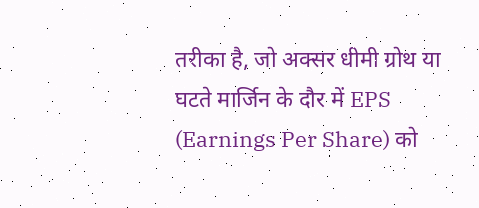तरीका है, जो अक्सर धीमी ग्रोथ या घटते मार्जिन के दौर में EPS (Earnings Per Share) को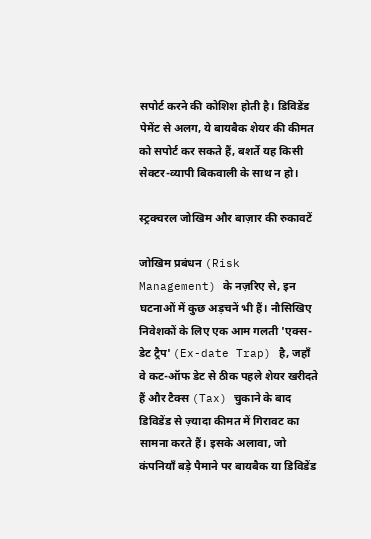सपोर्ट करने की कोशिश होती है। डिविडेंड पेमेंट से अलग, ये बायबैक शेयर की कीमत को सपोर्ट कर सकते हैं, बशर्ते यह किसी सेक्टर-व्यापी बिकवाली के साथ न हो।

स्ट्रक्चरल जोखिम और बाज़ार की रुकावटें

जोखिम प्रबंधन (Risk Management) के नज़रिए से, इन घटनाओं में कुछ अड़चनें भी हैं। नौसिखिए निवेशकों के लिए एक आम गलती 'एक्स-डेट ट्रैप' (Ex-date Trap) है, जहाँ वे कट-ऑफ डेट से ठीक पहले शेयर खरीदते हैं और टैक्स (Tax) चुकाने के बाद डिविडेंड से ज़्यादा कीमत में गिरावट का सामना करते हैं। इसके अलावा, जो कंपनियाँ बड़े पैमाने पर बायबैक या डिविडेंड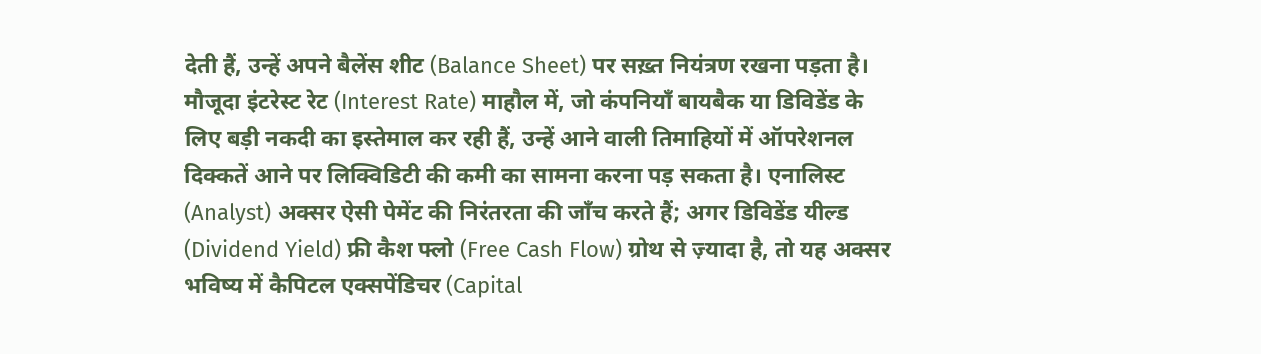देती हैं, उन्हें अपने बैलेंस शीट (Balance Sheet) पर सख़्त नियंत्रण रखना पड़ता है। मौजूदा इंटरेस्ट रेट (Interest Rate) माहौल में, जो कंपनियाँ बायबैक या डिविडेंड के लिए बड़ी नकदी का इस्तेमाल कर रही हैं, उन्हें आने वाली तिमाहियों में ऑपरेशनल दिक्कतें आने पर लिक्विडिटी की कमी का सामना करना पड़ सकता है। एनालिस्ट (Analyst) अक्सर ऐसी पेमेंट की निरंतरता की जाँच करते हैं; अगर डिविडेंड यील्ड (Dividend Yield) फ्री कैश फ्लो (Free Cash Flow) ग्रोथ से ज़्यादा है, तो यह अक्सर भविष्य में कैपिटल एक्सपेंडिचर (Capital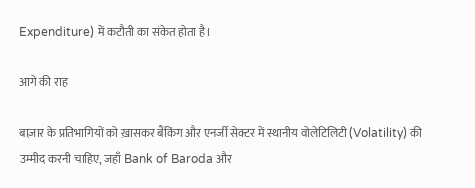Expenditure) में कटौती का संकेत होता है।

आगे की राह

बाज़ार के प्रतिभागियों को ख़ासकर बैंकिंग और एनर्जी सेक्टर में स्थानीय वोलेटिलिटी (Volatility) की उम्मीद करनी चाहिए, जहाँ Bank of Baroda और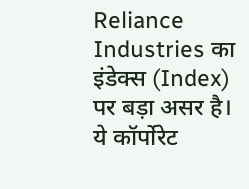Reliance Industries का इंडेक्स (Index) पर बड़ा असर है। ये कॉर्पोरेट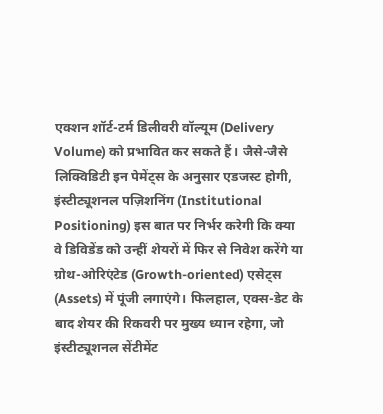एक्शन शॉर्ट-टर्म डिलीवरी वॉल्यूम (Delivery Volume) को प्रभावित कर सकते हैं। जैसे-जैसे लिक्विडिटी इन पेमेंट्स के अनुसार एडजस्ट होगी, इंस्टीट्यूशनल पज़िशनिंग (Institutional Positioning) इस बात पर निर्भर करेगी कि क्या वे डिविडेंड को उन्हीं शेयरों में फिर से निवेश करेंगे या ग्रोथ-ओरिएंटेड (Growth-oriented) एसेट्स (Assets) में पूंजी लगाएंगे। फिलहाल, एक्स-डेट के बाद शेयर की रिकवरी पर मुख्य ध्यान रहेगा, जो इंस्टीट्यूशनल सेंटीमेंट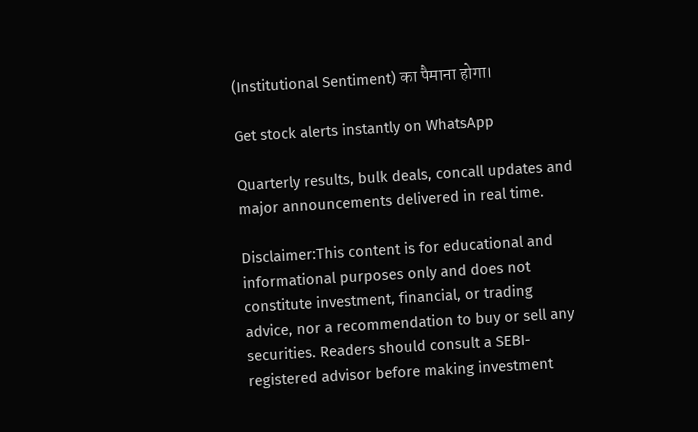(Institutional Sentiment) का पैमाना होगा।

Get stock alerts instantly on WhatsApp

Quarterly results, bulk deals, concall updates and major announcements delivered in real time.

Disclaimer:This content is for educational and informational purposes only and does not constitute investment, financial, or trading advice, nor a recommendation to buy or sell any securities. Readers should consult a SEBI-registered advisor before making investment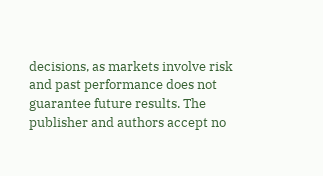decisions, as markets involve risk and past performance does not guarantee future results. The publisher and authors accept no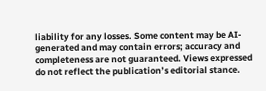liability for any losses. Some content may be AI-generated and may contain errors; accuracy and completeness are not guaranteed. Views expressed do not reflect the publication’s editorial stance.